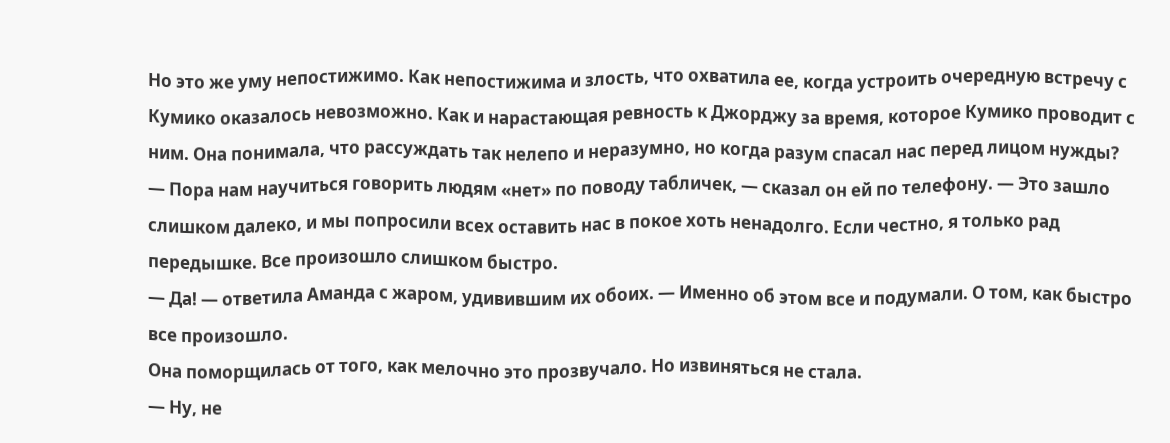Но это же уму непостижимо. Как непостижима и злость, что охватила ее, когда устроить очередную встречу с Кумико оказалось невозможно. Как и нарастающая ревность к Джорджу за время, которое Кумико проводит с ним. Она понимала, что рассуждать так нелепо и неразумно, но когда разум спасал нас перед лицом нужды?
— Пора нам научиться говорить людям «нет» по поводу табличек, — сказал он ей по телефону. — Это зашло слишком далеко, и мы попросили всех оставить нас в покое хоть ненадолго. Если честно, я только рад передышке. Все произошло слишком быстро.
— Да! — ответила Аманда с жаром, удивившим их обоих. — Именно об этом все и подумали. О том, как быстро все произошло.
Она поморщилась от того, как мелочно это прозвучало. Но извиняться не стала.
— Ну, не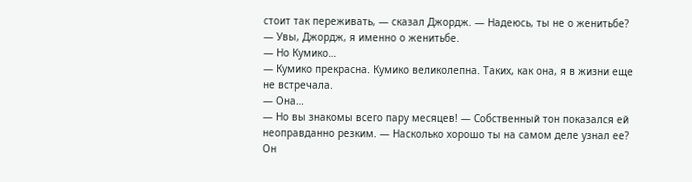стоит так переживать, — сказал Джордж. — Надеюсь, ты не о женитьбе?
— Увы, Джордж, я именно о женитьбе.
— Но Кумико…
— Кумико прекрасна. Кумико великолепна. Таких, как она, я в жизни еще не встречала.
— Она…
— Но вы знакомы всего пару месяцев! — Собственный тон показался ей неоправданно резким. — Насколько хорошо ты на самом деле узнал ее?
Он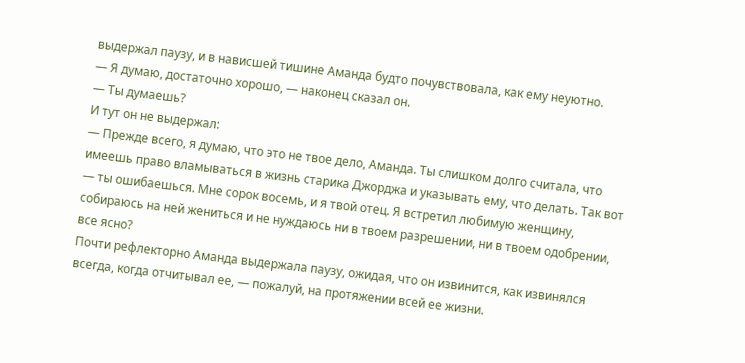выдержал паузу, и в нависшей тишине Аманда будто почувствовала, как ему неуютно.
— Я думаю, достаточно хорошо, — наконец сказал он.
— Ты думаешь?
И тут он не выдержал:
— Прежде всего, я думаю, что это не твое дело, Аманда. Ты слишком долго считала, что имеешь право вламываться в жизнь старика Джорджа и указывать ему, что делать. Так вот — ты ошибаешься. Мне сорок восемь, и я твой отец. Я встретил любимую женщину, собираюсь на ней жениться и не нуждаюсь ни в твоем разрешении, ни в твоем одобрении, все ясно?
Почти рефлекторно Аманда выдержала паузу, ожидая, что он извинится, как извинялся всегда, когда отчитывал ее, — пожалуй, на протяжении всей ее жизни.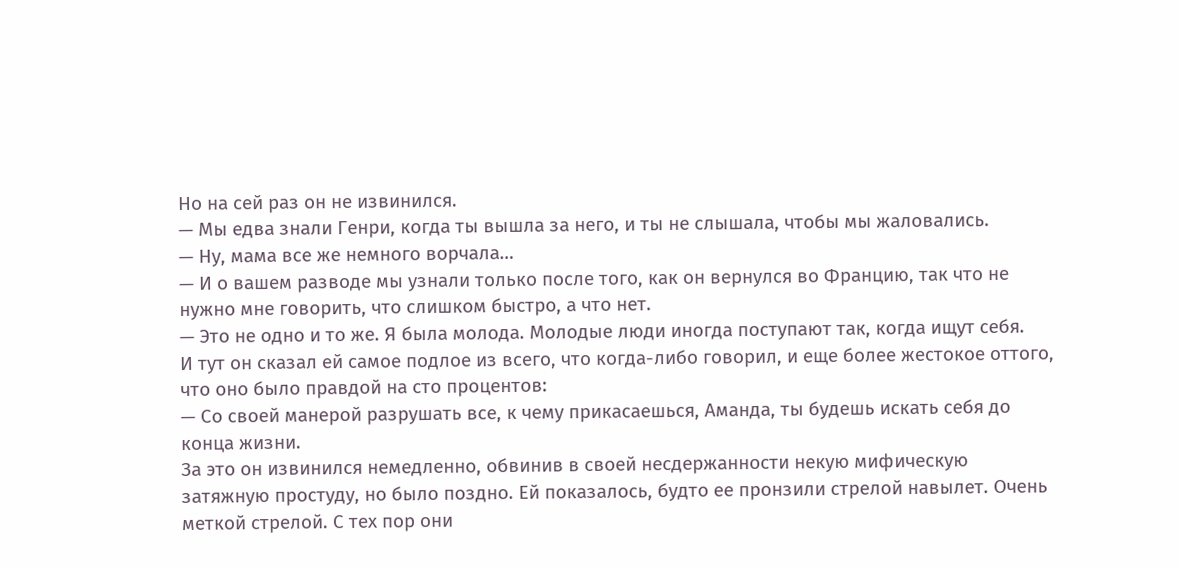Но на сей раз он не извинился.
— Мы едва знали Генри, когда ты вышла за него, и ты не слышала, чтобы мы жаловались.
— Ну, мама все же немного ворчала…
— И о вашем разводе мы узнали только после того, как он вернулся во Францию, так что не нужно мне говорить, что слишком быстро, а что нет.
— Это не одно и то же. Я была молода. Молодые люди иногда поступают так, когда ищут себя.
И тут он сказал ей самое подлое из всего, что когда-либо говорил, и еще более жестокое оттого, что оно было правдой на сто процентов:
— Со своей манерой разрушать все, к чему прикасаешься, Аманда, ты будешь искать себя до конца жизни.
За это он извинился немедленно, обвинив в своей несдержанности некую мифическую затяжную простуду, но было поздно. Ей показалось, будто ее пронзили стрелой навылет. Очень меткой стрелой. С тех пор они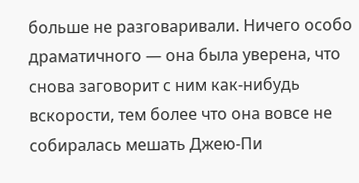больше не разговаривали. Ничего особо драматичного — она была уверена, что снова заговорит с ним как-нибудь вскорости, тем более что она вовсе не собиралась мешать Джею-Пи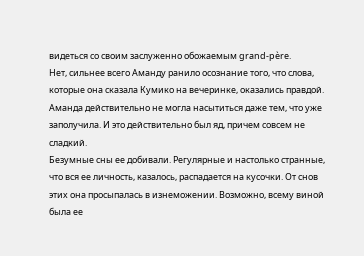видеться со своим заслуженно обожаемым grand-père.
Нет, сильнее всего Аманду ранило осознание того, что слова, которые она сказала Кумико на вечеринке, оказались правдой. Аманда действительно не могла насытиться даже тем, что уже заполучила. И это действительно был яд, причем совсем не сладкий.
Безумные сны ее добивали. Регулярные и настолько странные, что вся ее личность, казалось, распадается на кусочки. От снов этих она просыпалась в изнеможении. Возможно, всему виной была ее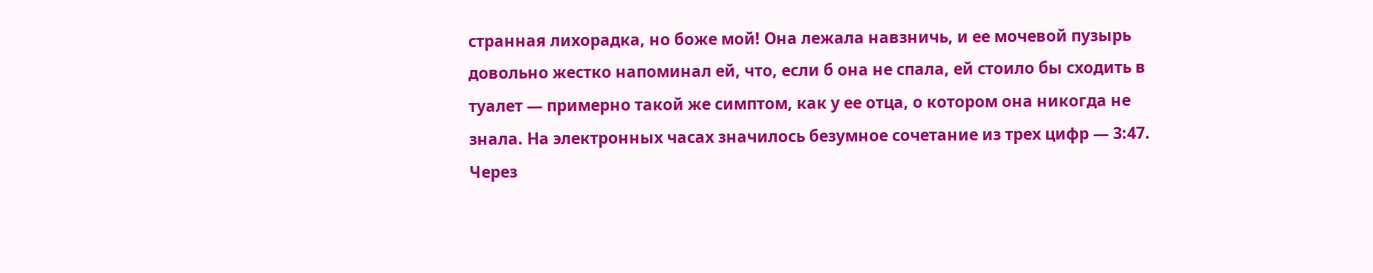странная лихорадка, но боже мой! Она лежала навзничь, и ее мочевой пузырь довольно жестко напоминал ей, что, если б она не спала, ей стоило бы сходить в туалет — примерно такой же симптом, как у ее отца, о котором она никогда не знала. На электронных часах значилось безумное сочетание из трех цифр — 3:47. Через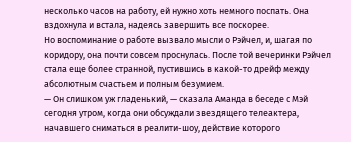несколько часов на работу, ей нужно хоть немного поспать. Она вздохнула и встала, надеясь завершить все поскорее.
Но воспоминание о работе вызвало мысли о Рэйчел, и, шагая по коридору, она почти совсем проснулась. После той вечеринки Рэйчел стала еще более странной, пустившись в какой-то дрейф между абсолютным счастьем и полным безумием.
— Он слишком уж гладенький, — сказала Аманда в беседе с Мэй сегодня утром, когда они обсуждали звездящего телеактера, начавшего сниматься в реалити-шоу, действие которого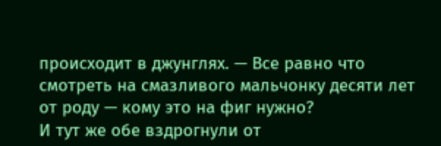происходит в джунглях. — Все равно что смотреть на смазливого мальчонку десяти лет от роду — кому это на фиг нужно?
И тут же обе вздрогнули от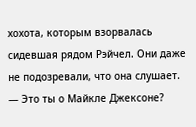хохота, которым взорвалась сидевшая рядом Рэйчел. Они даже не подозревали, что она слушает.
— Это ты о Майкле Джексоне?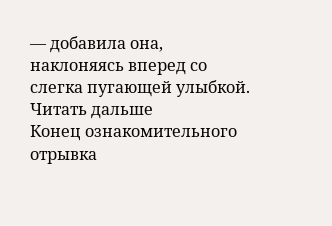— добавила она, наклоняясь вперед со слегка пугающей улыбкой.
Читать дальше
Конец ознакомительного отрывка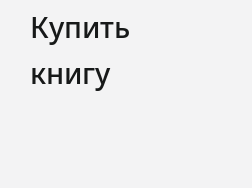Купить книгу